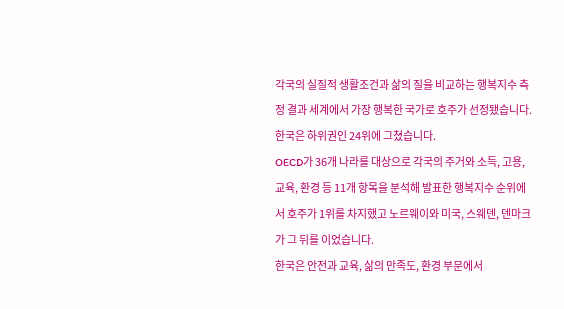각국의 실질적 생활조건과 삶의 질을 비교하는 행복지수 측정 결과 세계에서 가장 행복한 국가로 호주가 선정됐습니다.
한국은 하위권인 24위에 그쳤습니다.
OECD가 36개 나라를 대상으로 각국의 주거와 소득, 고용, 교육, 환경 등 11개 항목을 분석해 발표한 행복지수 순위에서 호주가 1위를 차지했고 노르웨이와 미국, 스웨덴, 덴마크가 그 뒤를 이었습니다.
한국은 안전과 교육, 삶의 만족도, 환경 부문에서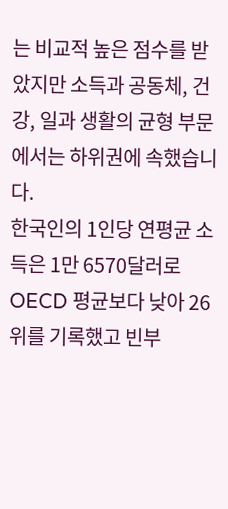는 비교적 높은 점수를 받았지만 소득과 공동체, 건강, 일과 생활의 균형 부문에서는 하위권에 속했습니다.
한국인의 1인당 연평균 소득은 1만 6570달러로 OECD 평균보다 낮아 26위를 기록했고 빈부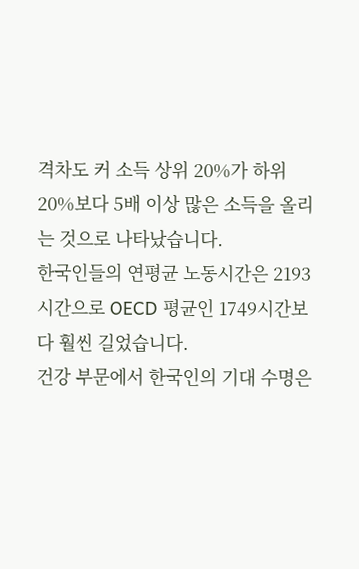격차도 커 소득 상위 20%가 하위 20%보다 5배 이상 많은 소득을 올리는 것으로 나타났습니다.
한국인들의 연평균 노동시간은 2193시간으로 OECD 평균인 1749시간보다 훨씬 길었습니다.
건강 부문에서 한국인의 기대 수명은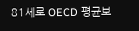81세로 OECD 평균보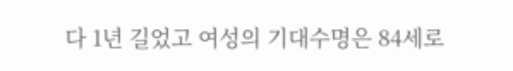다 1년 길었고 여성의 기대수명은 84세로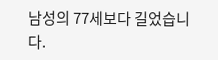남성의 77세보다 길었습니다.